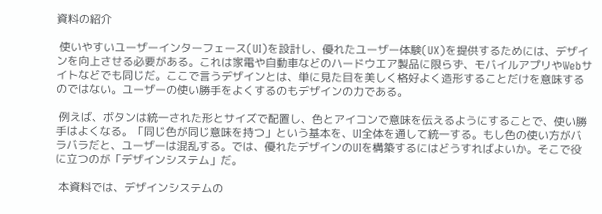資料の紹介

 使いやすいユーザーインターフェース(UI)を設計し、優れたユーザー体験(UX)を提供するためには、デザインを向上させる必要がある。これは家電や自動車などのハードウエア製品に限らず、モバイルアプリやWebサイトなどでも同じだ。ここで言うデザインとは、単に見た目を美しく格好よく造形することだけを意味するのではない。ユーザーの使い勝手をよくするのもデザインの力である。

 例えば、ボタンは統一された形とサイズで配置し、色とアイコンで意味を伝えるようにすることで、使い勝手はよくなる。「同じ色が同じ意味を持つ」という基本を、UI全体を通して統一する。もし色の使い方がバラバラだと、ユーザーは混乱する。では、優れたデザインのUIを構築するにはどうすればよいか。そこで役に立つのが「デザインシステム」だ。

 本資料では、デザインシステムの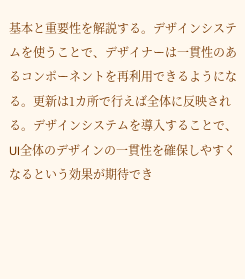基本と重要性を解説する。デザインシステムを使うことで、デザイナーは一貫性のあるコンポーネントを再利用できるようになる。更新は1カ所で行えば全体に反映される。デザインシステムを導入することで、UI全体のデザインの一貫性を確保しやすくなるという効果が期待でき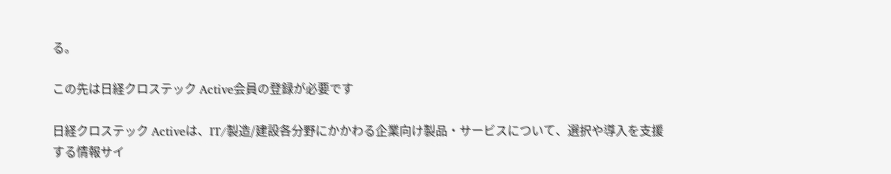る。

この先は日経クロステック Active会員の登録が必要です

日経クロステック Activeは、IT/製造/建設各分野にかかわる企業向け製品・サービスについて、選択や導入を支援する情報サイ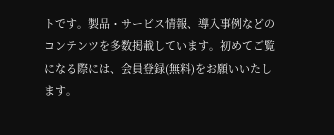トです。製品・サービス情報、導入事例などのコンテンツを多数掲載しています。初めてご覧になる際には、会員登録(無料)をお願いいたします。